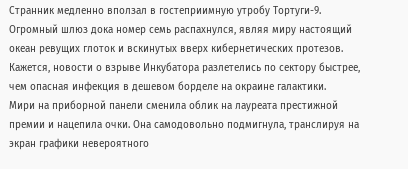Странник медленно вползал в гостеприимную утробу Тортуги-9. Огромный шлюз дока номер семь распахнулся, являя миру настоящий океан ревущих глоток и вскинутых вверх кибернетических протезов. Кажется, новости о взрыве Инкубатора разлетелись по сектору быстрее, чем опасная инфекция в дешевом борделе на окраине галактики.
Мири на приборной панели сменила облик на лауреата престижной премии и нацепила очки. Она самодовольно подмигнула, транслируя на экран графики невероятного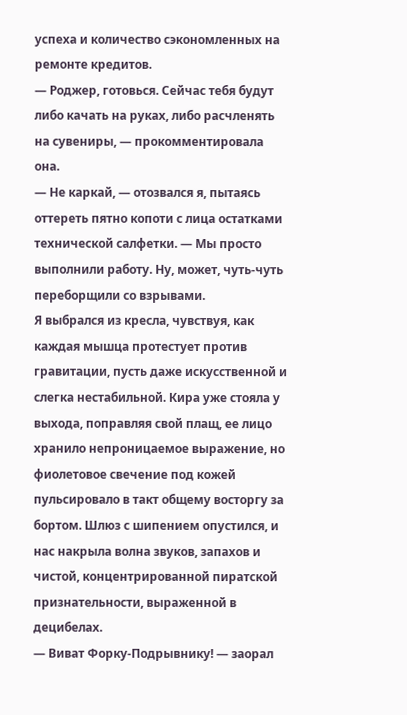успеха и количество сэкономленных на ремонте кредитов.
— Роджер, готовься. Сейчас тебя будут либо качать на руках, либо расчленять на сувениры, — прокомментировала она.
— Не каркай, — отозвался я, пытаясь оттереть пятно копоти с лица остатками технической салфетки. — Мы просто выполнили работу. Ну, может, чуть-чуть переборщили со взрывами.
Я выбрался из кресла, чувствуя, как каждая мышца протестует против гравитации, пусть даже искусственной и слегка нестабильной. Кира уже стояла у выхода, поправляя свой плащ, ее лицо хранило непроницаемое выражение, но фиолетовое свечение под кожей пульсировало в такт общему восторгу за бортом. Шлюз с шипением опустился, и нас накрыла волна звуков, запахов и чистой, концентрированной пиратской признательности, выраженной в децибелах.
— Виват Форку-Подрывнику! — заорал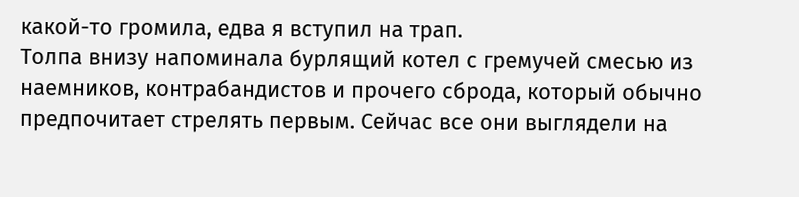какой-то громила, едва я вступил на трап.
Толпа внизу напоминала бурлящий котел с гремучей смесью из наемников, контрабандистов и прочего сброда, который обычно предпочитает стрелять первым. Сейчас все они выглядели на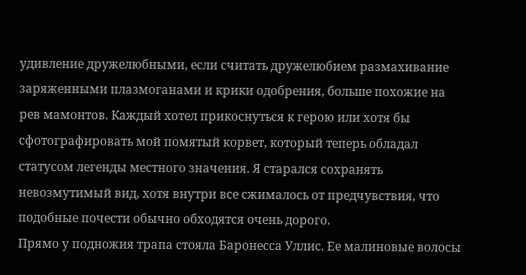удивление дружелюбными, если считать дружелюбием размахивание заряженными плазмоганами и крики одобрения, больше похожие на рев мамонтов. Каждый хотел прикоснуться к герою или хотя бы сфотографировать мой помятый корвет, который теперь обладал статусом легенды местного значения. Я старался сохранять невозмутимый вид, хотя внутри все сжималось от предчувствия, что подобные почести обычно обходятся очень дорого.
Прямо у подножия трапа стояла Баронесса Уллис. Ее малиновые волосы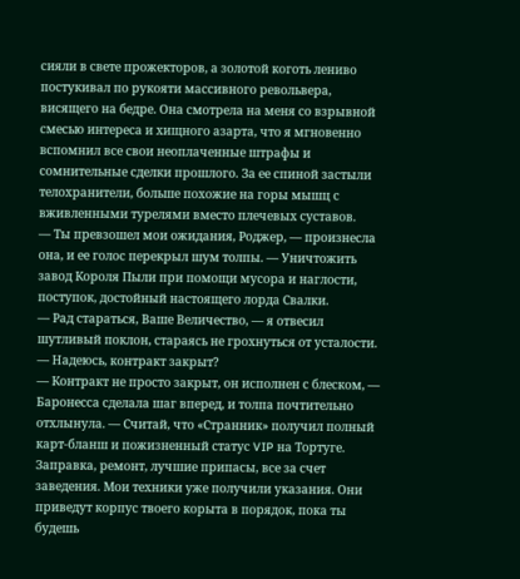сияли в свете прожекторов, а золотой коготь лениво постукивал по рукояти массивного револьвера, висящего на бедре. Она смотрела на меня со взрывной смесью интереса и хищного азарта, что я мгновенно вспомнил все свои неоплаченные штрафы и сомнительные сделки прошлого. За ее спиной застыли телохранители, больше похожие на горы мышц с вживленными турелями вместо плечевых суставов.
— Ты превзошел мои ожидания, Роджер, — произнесла она, и ее голос перекрыл шум толпы. — Уничтожить завод Короля Пыли при помощи мусора и наглости, поступок, достойный настоящего лорда Свалки.
— Рад стараться, Ваше Величество, — я отвесил шутливый поклон, стараясь не грохнуться от усталости. — Надеюсь, контракт закрыт?
— Контракт не просто закрыт, он исполнен с блеском, — Баронесса сделала шаг вперед, и толпа почтительно отхлынула. — Считай, что «Странник» получил полный карт-бланш и пожизненный статус VIP на Тортуге. Заправка, ремонт, лучшие припасы, все за счет заведения. Мои техники уже получили указания. Они приведут корпус твоего корыта в порядок, пока ты будешь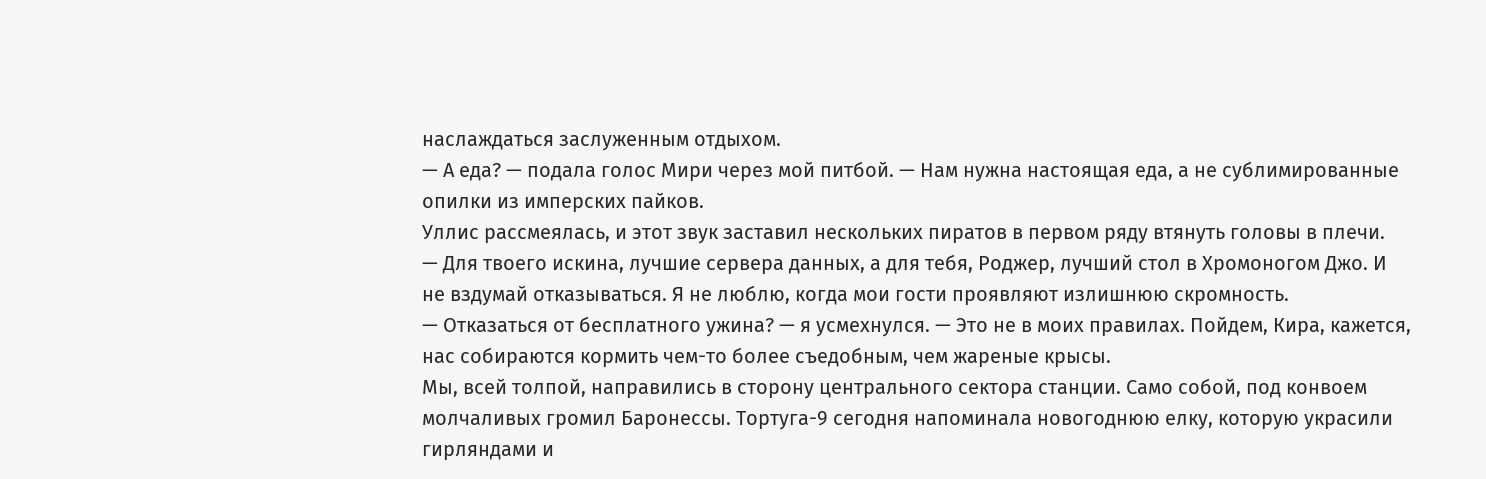наслаждаться заслуженным отдыхом.
— А еда? — подала голос Мири через мой питбой. — Нам нужна настоящая еда, а не сублимированные опилки из имперских пайков.
Уллис рассмеялась, и этот звук заставил нескольких пиратов в первом ряду втянуть головы в плечи.
— Для твоего искина, лучшие сервера данных, а для тебя, Роджер, лучший стол в Хромоногом Джо. И не вздумай отказываться. Я не люблю, когда мои гости проявляют излишнюю скромность.
— Отказаться от бесплатного ужина? — я усмехнулся. — Это не в моих правилах. Пойдем, Кира, кажется, нас собираются кормить чем-то более съедобным, чем жареные крысы.
Мы, всей толпой, направились в сторону центрального сектора станции. Само собой, под конвоем молчаливых громил Баронессы. Тортуга-9 сегодня напоминала новогоднюю елку, которую украсили гирляндами и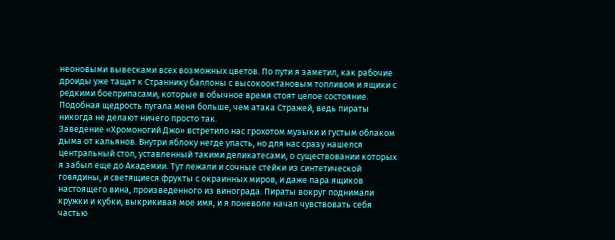неоновыми вывесками всех возможных цветов. По пути я заметил, как рабочие дроиды уже тащат к Страннику баллоны с высокооктановым топливом и ящики с редкими боеприпасами, которые в обычное время стоят целое состояние. Подобная щедрость пугала меня больше, чем атака Стражей, ведь пираты никогда не делают ничего просто так.
Заведение «Хромоногий Джо» встретило нас грохотом музыки и густым облаком дыма от кальянов. Внутри яблоку негде упасть, но для нас сразу нашелся центральный стол, уставленный такими деликатесами, о существовании которых я забыл еще до Академии. Тут лежали и сочные стейки из синтетической говядины, и светящиеся фрукты с окраинных миров, и даже пара ящиков настоящего вина, произведенного из винограда. Пираты вокруг поднимали кружки и кубки, выкрикивая мое имя, и я поневоле начал чувствовать себя частью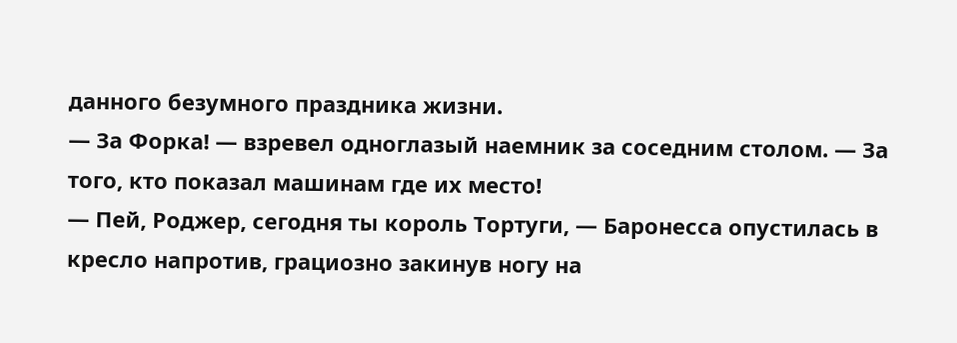данного безумного праздника жизни.
— За Форка! — взревел одноглазый наемник за соседним столом. — За того, кто показал машинам где их место!
— Пей, Роджер, сегодня ты король Тортуги, — Баронесса опустилась в кресло напротив, грациозно закинув ногу на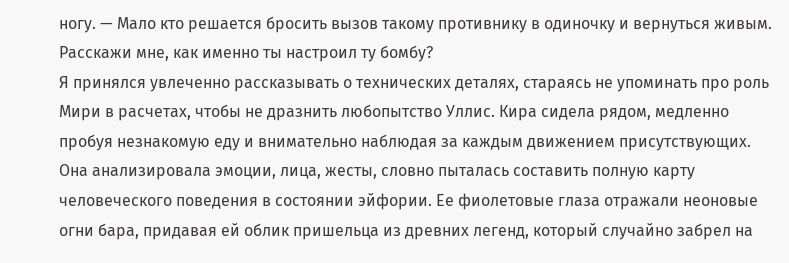ногу. — Мало кто решается бросить вызов такому противнику в одиночку и вернуться живым. Расскажи мне, как именно ты настроил ту бомбу?
Я принялся увлеченно рассказывать о технических деталях, стараясь не упоминать про роль Мири в расчетах, чтобы не дразнить любопытство Уллис. Кира сидела рядом, медленно пробуя незнакомую еду и внимательно наблюдая за каждым движением присутствующих. Она анализировала эмоции, лица, жесты, словно пыталась составить полную карту человеческого поведения в состоянии эйфории. Ее фиолетовые глаза отражали неоновые огни бара, придавая ей облик пришельца из древних легенд, который случайно забрел на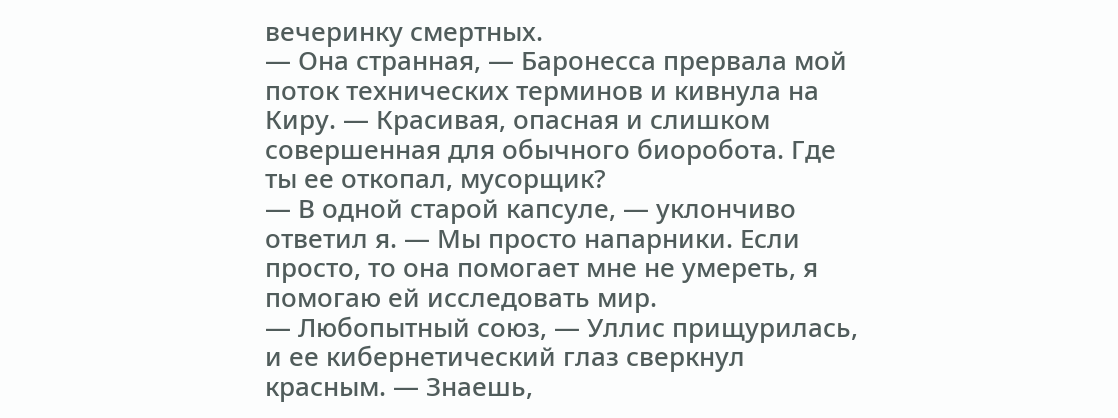вечеринку смертных.
— Она странная, — Баронесса прервала мой поток технических терминов и кивнула на Киру. — Красивая, опасная и слишком совершенная для обычного биоробота. Где ты ее откопал, мусорщик?
— В одной старой капсуле, — уклончиво ответил я. — Мы просто напарники. Если просто, то она помогает мне не умереть, я помогаю ей исследовать мир.
— Любопытный союз, — Уллис прищурилась, и ее кибернетический глаз сверкнул красным. — Знаешь,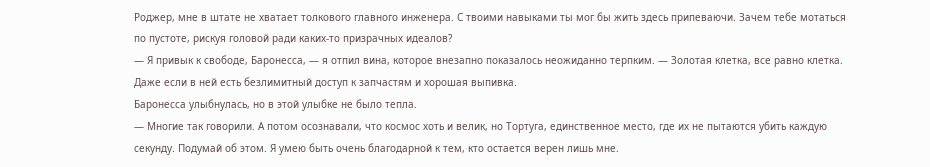Роджер, мне в штате не хватает толкового главного инженера. С твоими навыками ты мог бы жить здесь припеваючи. Зачем тебе мотаться по пустоте, рискуя головой ради каких-то призрачных идеалов?
— Я привык к свободе, Баронесса, — я отпил вина, которое внезапно показалось неожиданно терпким. — Золотая клетка, все равно клетка. Даже если в ней есть безлимитный доступ к запчастям и хорошая выпивка.
Баронесса улыбнулась, но в этой улыбке не было тепла.
— Многие так говорили. А потом осознавали, что космос хоть и велик, но Тортуга, единственное место, где их не пытаются убить каждую секунду. Подумай об этом. Я умею быть очень благодарной к тем, кто остается верен лишь мне.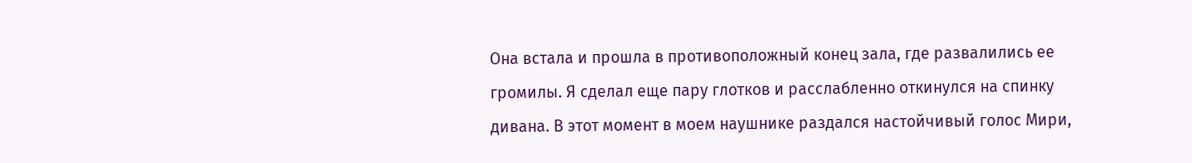Она встала и прошла в противоположный конец зала, где развалились ее громилы. Я сделал еще пару глотков и расслабленно откинулся на спинку дивана. В этот момент в моем наушнике раздался настойчивый голос Мири,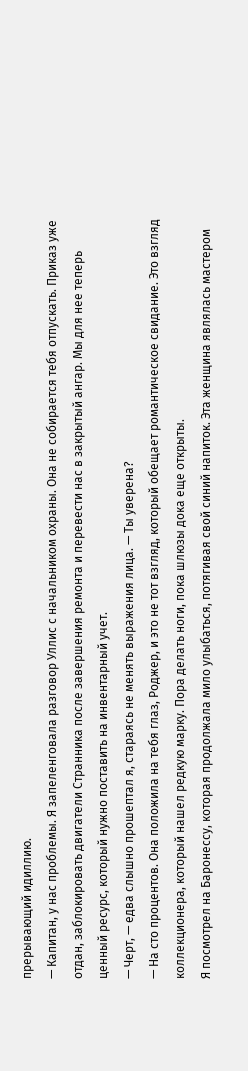прерывающий идиллию.
— Капитан, у нас проблемы. Я запеленговала разговор Уллис с начальником охраны. Она не собирается тебя отпускать. Приказ уже отдан, заблокировать двигатели Странника после завершения ремонта и перевести нас в закрытый ангар. Мы для нее теперь ценный ресурс, который нужно поставить на инвентарный учет.
— Черт, — едва слышно прошептал я, стараясь не менять выражения лица. — Ты уверена?
— На сто процентов. Она положила на тебя глаз, Роджер, и это не тот взгляд, который обещает романтическое свидание. Это взгляд коллекционера, который нашел редкую марку. Пора делать ноги, пока шлюзы дока еще открыты.
Я посмотрел на Баронессу, которая продолжала мило улыбаться, потягивая свой синий напиток. Эта женщина являлась мастером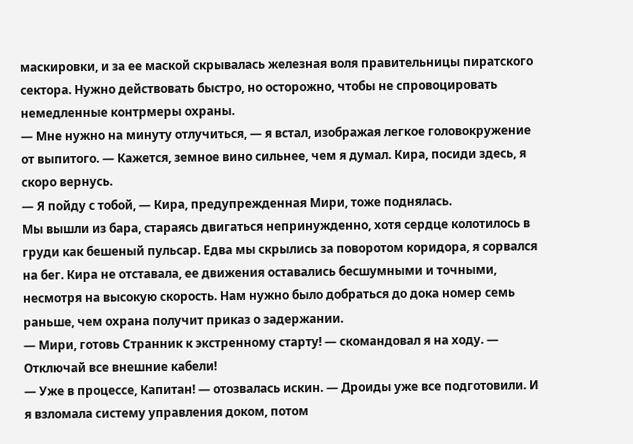маскировки, и за ее маской скрывалась железная воля правительницы пиратского сектора. Нужно действовать быстро, но осторожно, чтобы не спровоцировать немедленные контрмеры охраны.
— Мне нужно на минуту отлучиться, — я встал, изображая легкое головокружение от выпитого. — Кажется, земное вино сильнее, чем я думал. Кира, посиди здесь, я скоро вернусь.
— Я пойду с тобой, — Кира, предупрежденная Мири, тоже поднялась.
Мы вышли из бара, стараясь двигаться непринужденно, хотя сердце колотилось в груди как бешеный пульсар. Едва мы скрылись за поворотом коридора, я сорвался на бег. Кира не отставала, ее движения оставались бесшумными и точными, несмотря на высокую скорость. Нам нужно было добраться до дока номер семь раньше, чем охрана получит приказ о задержании.
— Мири, готовь Странник к экстренному старту! — скомандовал я на ходу. — Отключай все внешние кабели!
— Уже в процессе, Капитан! — отозвалась искин. — Дроиды уже все подготовили. И я взломала систему управления доком, потом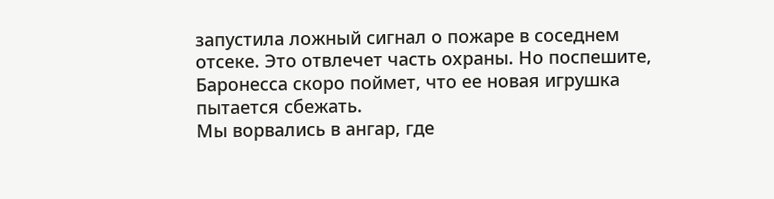запустила ложный сигнал о пожаре в соседнем отсеке. Это отвлечет часть охраны. Но поспешите, Баронесса скоро поймет, что ее новая игрушка пытается сбежать.
Мы ворвались в ангар, где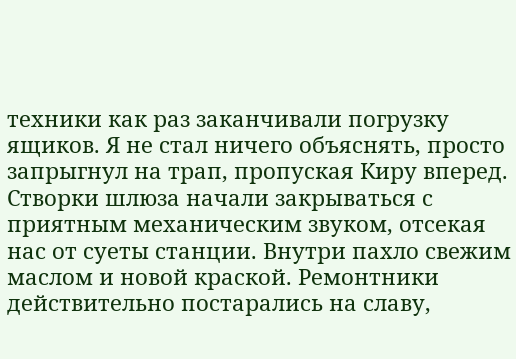техники как раз заканчивали погрузку ящиков. Я не стал ничего объяснять, просто запрыгнул на трап, пропуская Киру вперед. Створки шлюза начали закрываться с приятным механическим звуком, отсекая нас от суеты станции. Внутри пахло свежим маслом и новой краской. Ремонтники действительно постарались на славу,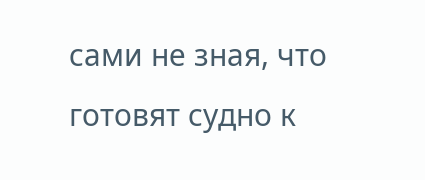сами не зная, что готовят судно к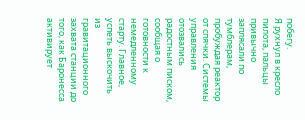побегу.
Я рухнул в кресло пилота, пальцы привычно заплясали по тумблерам, пробуждая реактор от спячки. Системы управления отозвались радостным писком, сообщая о готовности к немедленному старту. Главное, успеть выскочить из гравитационного захвата станции до того, как Баронесса активирует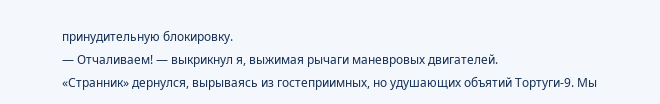принудительную блокировку.
— Отчаливаем! — выкрикнул я, выжимая рычаги маневровых двигателей.
«Странник» дернулся, вырываясь из гостеприимных, но удушающих объятий Тортуги-9. Мы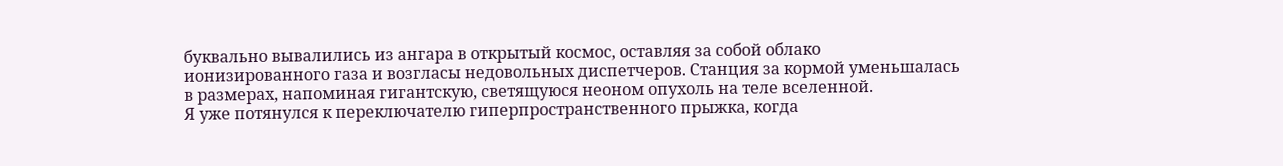буквально вывалились из ангара в открытый космос, оставляя за собой облако ионизированного газа и возгласы недовольных диспетчеров. Станция за кормой уменьшалась в размерах, напоминая гигантскую, светящуюся неоном опухоль на теле вселенной.
Я уже потянулся к переключателю гиперпространственного прыжка, когда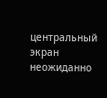центральный экран неожиданно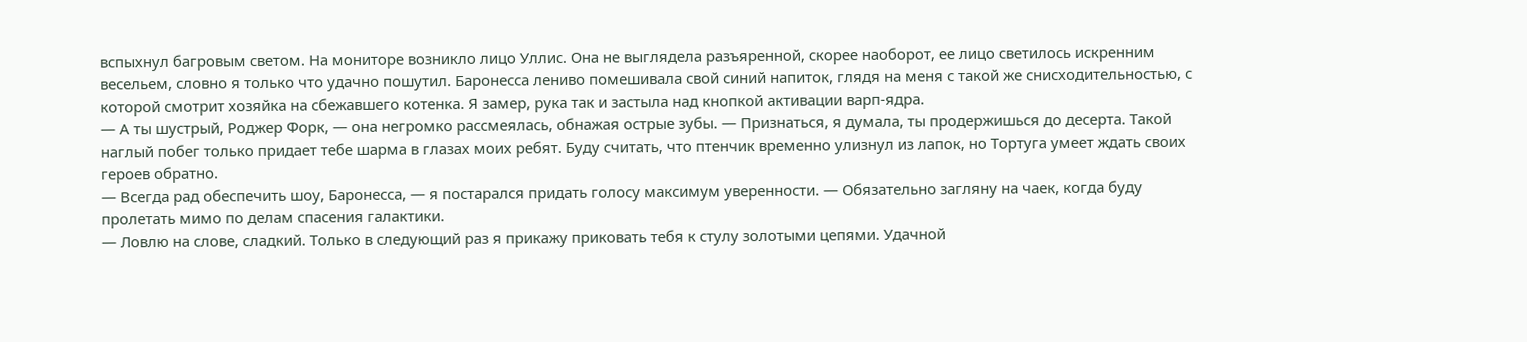вспыхнул багровым светом. На мониторе возникло лицо Уллис. Она не выглядела разъяренной, скорее наоборот, ее лицо светилось искренним весельем, словно я только что удачно пошутил. Баронесса лениво помешивала свой синий напиток, глядя на меня с такой же снисходительностью, с которой смотрит хозяйка на сбежавшего котенка. Я замер, рука так и застыла над кнопкой активации варп-ядра.
— А ты шустрый, Роджер Форк, — она негромко рассмеялась, обнажая острые зубы. — Признаться, я думала, ты продержишься до десерта. Такой наглый побег только придает тебе шарма в глазах моих ребят. Буду считать, что птенчик временно улизнул из лапок, но Тортуга умеет ждать своих героев обратно.
— Всегда рад обеспечить шоу, Баронесса, — я постарался придать голосу максимум уверенности. — Обязательно загляну на чаек, когда буду пролетать мимо по делам спасения галактики.
— Ловлю на слове, сладкий. Только в следующий раз я прикажу приковать тебя к стулу золотыми цепями. Удачной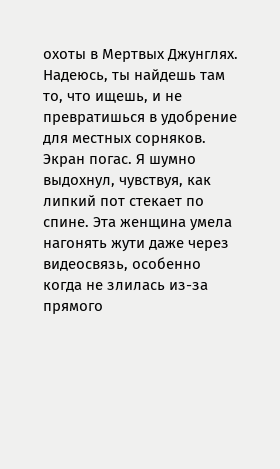охоты в Мертвых Джунглях. Надеюсь, ты найдешь там то, что ищешь, и не превратишься в удобрение для местных сорняков.
Экран погас. Я шумно выдохнул, чувствуя, как липкий пот стекает по спине. Эта женщина умела нагонять жути даже через видеосвязь, особенно когда не злилась из-за прямого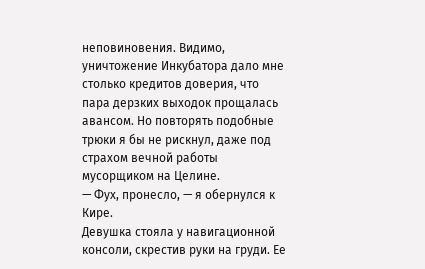неповиновения. Видимо, уничтожение Инкубатора дало мне столько кредитов доверия, что пара дерзких выходок прощалась авансом. Но повторять подобные трюки я бы не рискнул, даже под страхом вечной работы мусорщиком на Целине.
— Фух, пронесло, — я обернулся к Кире.
Девушка стояла у навигационной консоли, скрестив руки на груди. Ее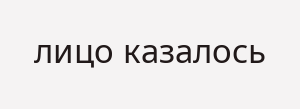лицо казалось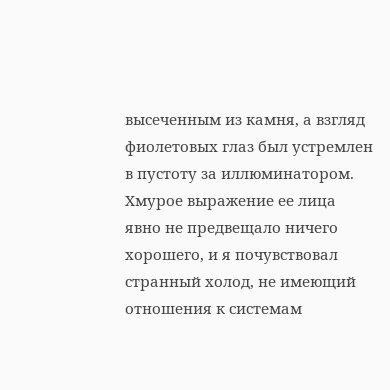высеченным из камня, а взгляд фиолетовых глаз был устремлен в пустоту за иллюминатором. Хмурое выражение ее лица явно не предвещало ничего хорошего, и я почувствовал странный холод, не имеющий отношения к системам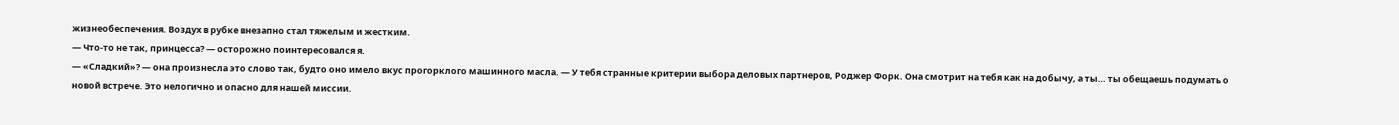жизнеобеспечения. Воздух в рубке внезапно стал тяжелым и жестким.
— Что-то не так, принцесса? — осторожно поинтересовался я.
— «Сладкий»? — она произнесла это слово так, будто оно имело вкус прогорклого машинного масла. — У тебя странные критерии выбора деловых партнеров, Роджер Форк. Она смотрит на тебя как на добычу, а ты… ты обещаешь подумать о новой встрече. Это нелогично и опасно для нашей миссии.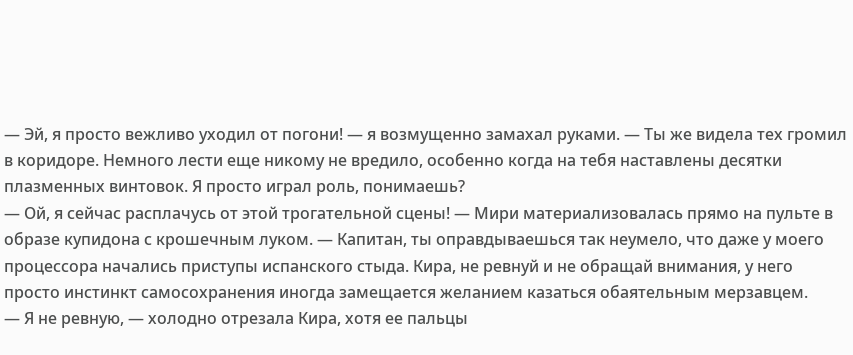— Эй, я просто вежливо уходил от погони! — я возмущенно замахал руками. — Ты же видела тех громил в коридоре. Немного лести еще никому не вредило, особенно когда на тебя наставлены десятки плазменных винтовок. Я просто играл роль, понимаешь?
— Ой, я сейчас расплачусь от этой трогательной сцены! — Мири материализовалась прямо на пульте в образе купидона с крошечным луком. — Капитан, ты оправдываешься так неумело, что даже у моего процессора начались приступы испанского стыда. Кира, не ревнуй и не обращай внимания, у него просто инстинкт самосохранения иногда замещается желанием казаться обаятельным мерзавцем.
— Я не ревную, — холодно отрезала Кира, хотя ее пальцы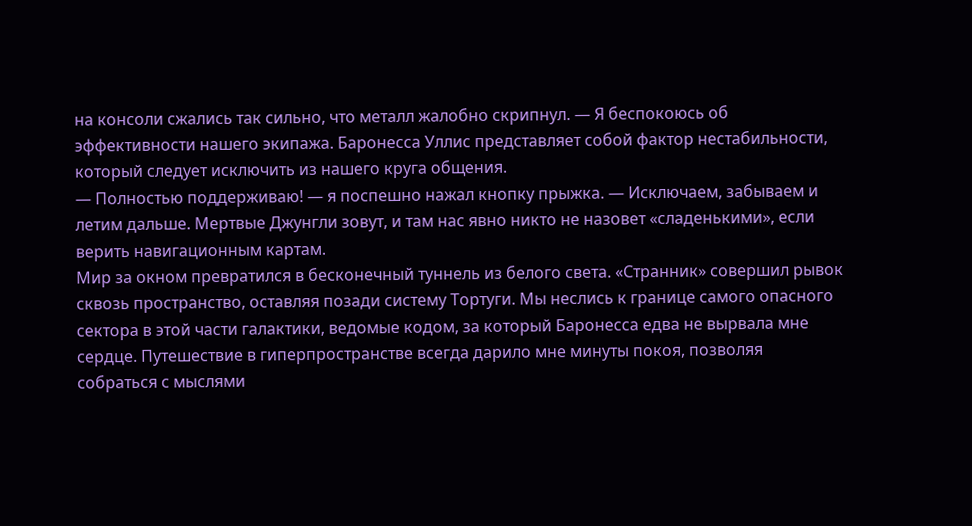на консоли сжались так сильно, что металл жалобно скрипнул. — Я беспокоюсь об эффективности нашего экипажа. Баронесса Уллис представляет собой фактор нестабильности, который следует исключить из нашего круга общения.
— Полностью поддерживаю! — я поспешно нажал кнопку прыжка. — Исключаем, забываем и летим дальше. Мертвые Джунгли зовут, и там нас явно никто не назовет «сладенькими», если верить навигационным картам.
Мир за окном превратился в бесконечный туннель из белого света. «Странник» совершил рывок сквозь пространство, оставляя позади систему Тортуги. Мы неслись к границе самого опасного сектора в этой части галактики, ведомые кодом, за который Баронесса едва не вырвала мне сердце. Путешествие в гиперпространстве всегда дарило мне минуты покоя, позволяя собраться с мыслями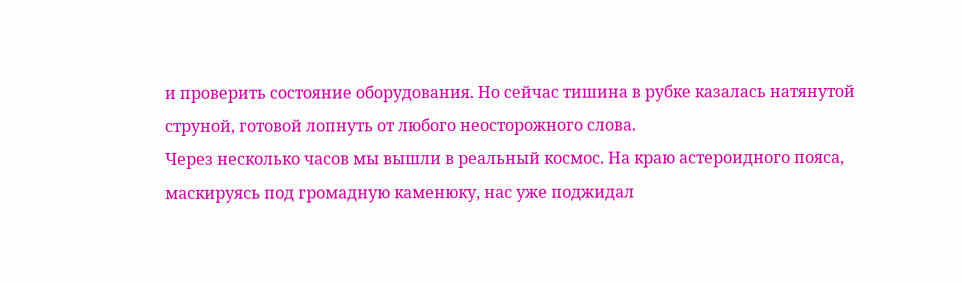и проверить состояние оборудования. Но сейчас тишина в рубке казалась натянутой струной, готовой лопнуть от любого неосторожного слова.
Через несколько часов мы вышли в реальный космос. На краю астероидного пояса, маскируясь под громадную каменюку, нас уже поджидал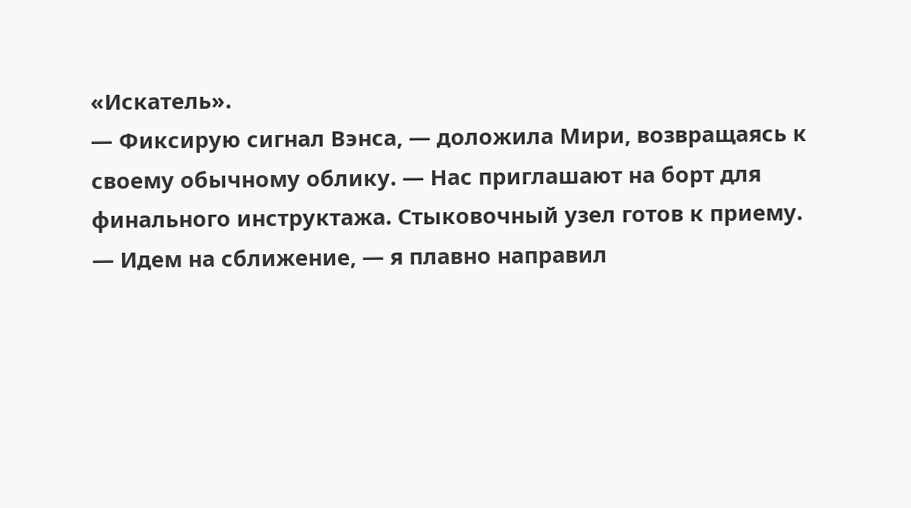«Искатель».
— Фиксирую сигнал Вэнса, — доложила Мири, возвращаясь к своему обычному облику. — Нас приглашают на борт для финального инструктажа. Стыковочный узел готов к приему.
— Идем на сближение, — я плавно направил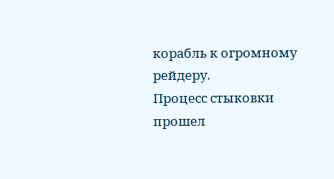корабль к огромному рейдеру.
Процесс стыковки прошел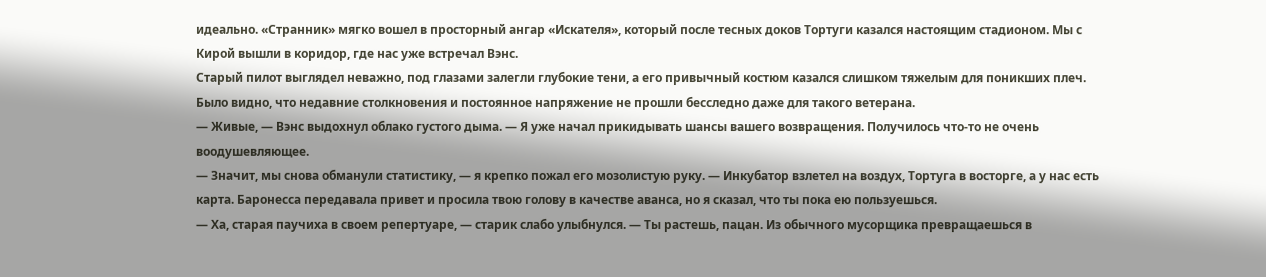идеально. «Странник» мягко вошел в просторный ангар «Искателя», который после тесных доков Тортуги казался настоящим стадионом. Мы с Кирой вышли в коридор, где нас уже встречал Вэнс.
Старый пилот выглядел неважно, под глазами залегли глубокие тени, а его привычный костюм казался слишком тяжелым для поникших плеч. Было видно, что недавние столкновения и постоянное напряжение не прошли бесследно даже для такого ветерана.
— Живые, — Вэнс выдохнул облако густого дыма. — Я уже начал прикидывать шансы вашего возвращения. Получилось что-то не очень воодушевляющее.
— Значит, мы снова обманули статистику, — я крепко пожал его мозолистую руку. — Инкубатор взлетел на воздух, Тортуга в восторге, а у нас есть карта. Баронесса передавала привет и просила твою голову в качестве аванса, но я сказал, что ты пока ею пользуешься.
— Ха, старая паучиха в своем репертуаре, — старик слабо улыбнулся. — Ты растешь, пацан. Из обычного мусорщика превращаешься в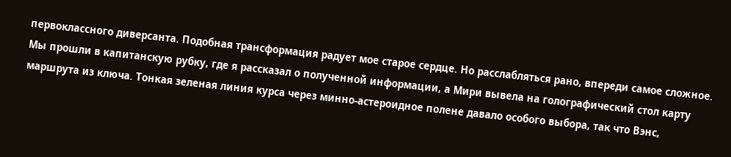первоклассного диверсанта. Подобная трансформация радует мое старое сердце. Но расслабляться рано, впереди самое сложное.
Мы прошли в капитанскую рубку, где я рассказал о полученной информации, а Мири вывела на голографический стол карту маршрута из ключа. Тонкая зеленая линия курса через минно-астероидное полене давало особого выбора, так что Вэнс,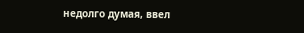недолго думая, ввел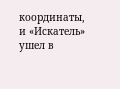координаты, и «Искатель» ушел в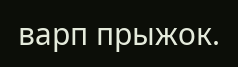варп прыжок.